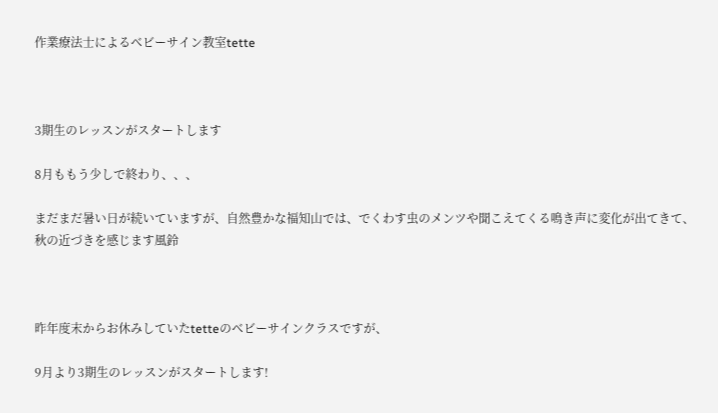作業療法士によるベビーサイン教室tette



3期生のレッスンがスタートします

8月ももう少しで終わり、、、

まだまだ暑い日が続いていますが、自然豊かな福知山では、でくわす虫のメンツや聞こえてくる鳴き声に変化が出てきて、秋の近づきを感じます風鈴



昨年度末からお休みしていたtetteのベビーサインクラスですが、

9月より3期生のレッスンがスタートします!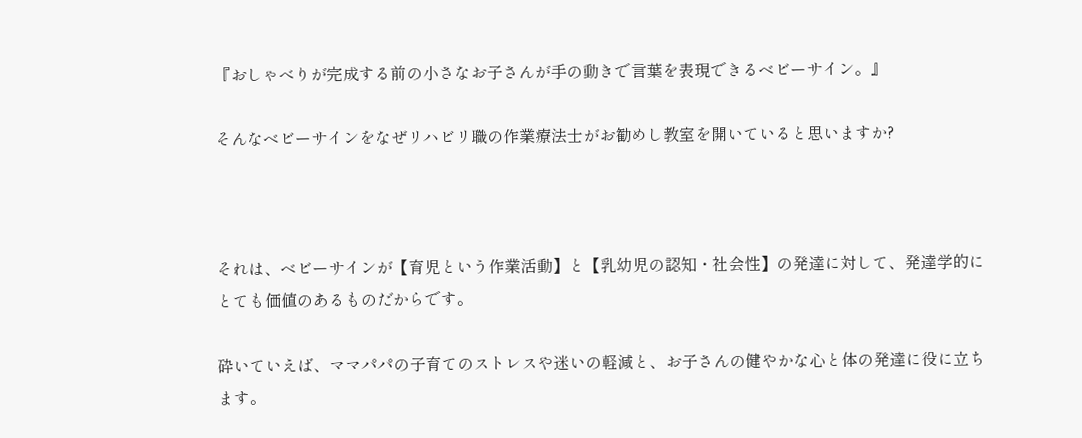『おしゃべりが完成する前の小さなお子さんが手の動きで言葉を表現できるベビーサイン。』

そんなベビーサインをなぜリハビリ職の作業療法士がお勧めし教室を開いていると思いますか?



それは、ベビーサインが【育児という作業活動】と【乳幼児の認知・社会性】の発達に対して、発達学的にとても価値のあるものだからです。

砕いていえば、ママパパの子育てのストレスや迷いの軽減と、お子さんの健やかな心と体の発達に役に立ちます。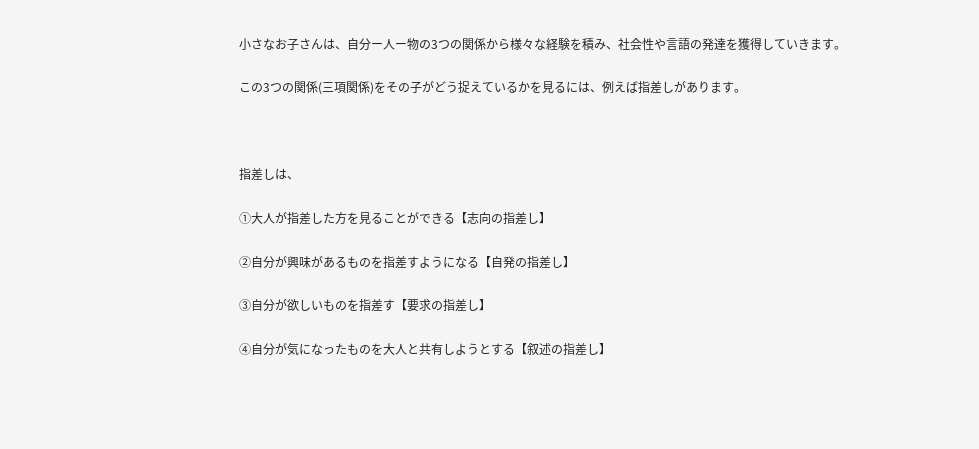小さなお子さんは、自分ー人ー物の3つの関係から様々な経験を積み、社会性や言語の発達を獲得していきます。

この3つの関係(三項関係)をその子がどう捉えているかを見るには、例えば指差しがあります。



指差しは、

①大人が指差した方を見ることができる【志向の指差し】

②自分が興味があるものを指差すようになる【自発の指差し】

③自分が欲しいものを指差す【要求の指差し】

④自分が気になったものを大人と共有しようとする【叙述の指差し】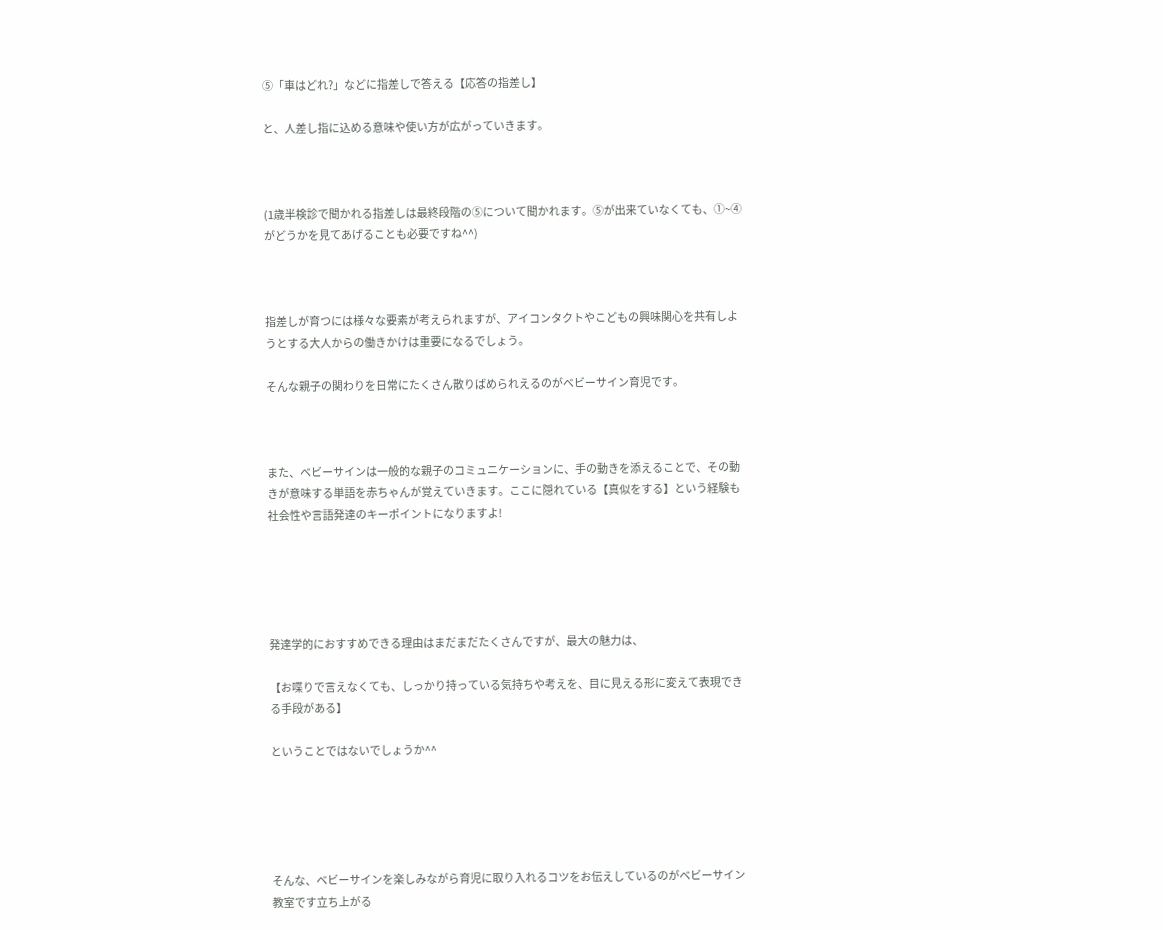⑤「車はどれ?」などに指差しで答える【応答の指差し】

と、人差し指に込める意味や使い方が広がっていきます。



(1歳半検診で聞かれる指差しは最終段階の⑤について聞かれます。⑤が出来ていなくても、①~④がどうかを見てあげることも必要ですね^^)



指差しが育つには様々な要素が考えられますが、アイコンタクトやこどもの興味関心を共有しようとする大人からの働きかけは重要になるでしょう。

そんな親子の関わりを日常にたくさん散りばめられえるのがベビーサイン育児です。



また、ベビーサインは一般的な親子のコミュニケーションに、手の動きを添えることで、その動きが意味する単語を赤ちゃんが覚えていきます。ここに隠れている【真似をする】という経験も社会性や言語発達のキーポイントになりますよ!





発達学的におすすめできる理由はまだまだたくさんですが、最大の魅力は、

【お喋りで言えなくても、しっかり持っている気持ちや考えを、目に見える形に変えて表現できる手段がある】

ということではないでしょうか^^





そんな、ベビーサインを楽しみながら育児に取り入れるコツをお伝えしているのがベビーサイン教室です立ち上がる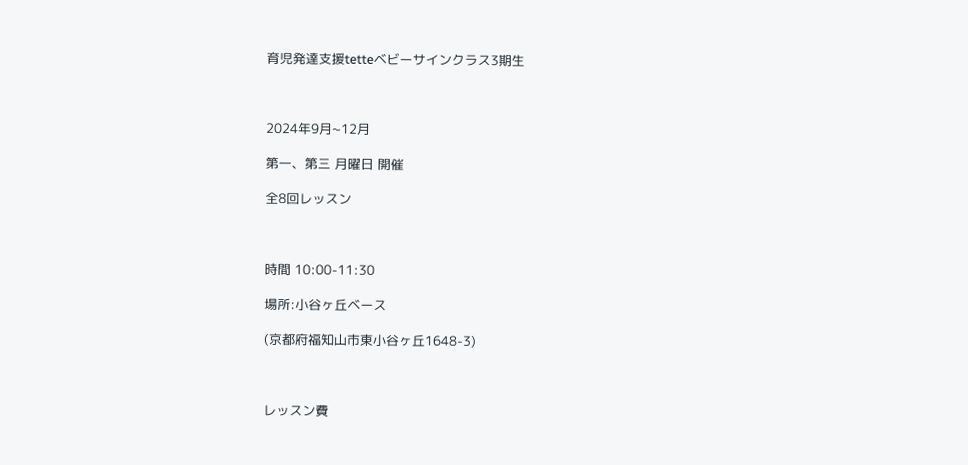育児発達支援tetteベビーサインクラス3期生



2024年9月~12月

第一、第三 月曜日 開催

全8回レッスン



時間 10:00-11:30

場所:小谷ヶ丘ベース

(京都府福知山市東小谷ヶ丘1648-3)



レッスン費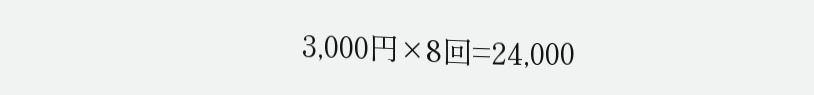3,000円×8回=24,000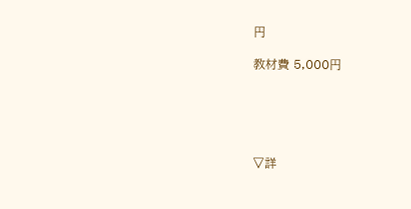円

教材費 5,000円





▽詳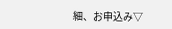細、お申込み▽